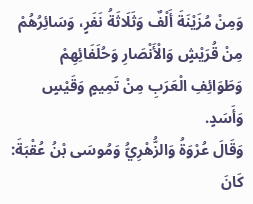وَمِنْ مُزَيْنَةَ أَلْفٌ وَثَلَاثَةُ نَفَرٍ، وَسَائِرُهُمْ مِنْ قُرَيْشٍ وَالْأَنْصَارِ وَحُلَفَائِهِمْ وَطَوَائِفِ الْعَرَبِ مِنْ تَمِيمٍ وَقَيْسٍ وَأَسَدٍ.
وَقَالَ عُرْوَةُ وَالزُّهْرِيُّ وَمُوسَى بْنُ عُقْبَةَ: كَانَ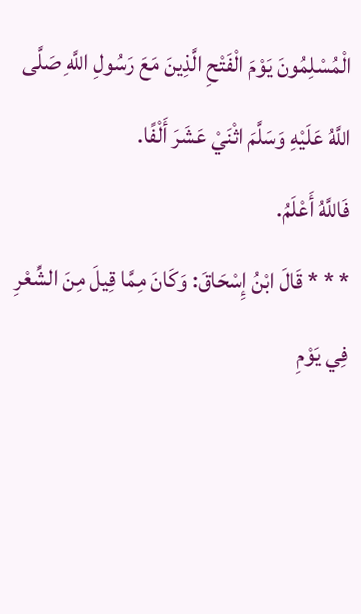الْمُسْلِمُونَ يَوْمَ الْفَتْحِ الَّذِينَ مَعَ رَسُولِ اللَّهِ صَلَّى اللَّهُ عَلَيْهِ وَسَلَّمَ اثْنَيْ عَشَرَ أَلْفًا.
فَاللَّهُ أَعْلَمُ.
* * * قَالَ ابْنُ إِسْحَاقَ: وَكَانَ مِمَّا قِيلَ مِنَ الشِّعْرِ فِي يَوْمِ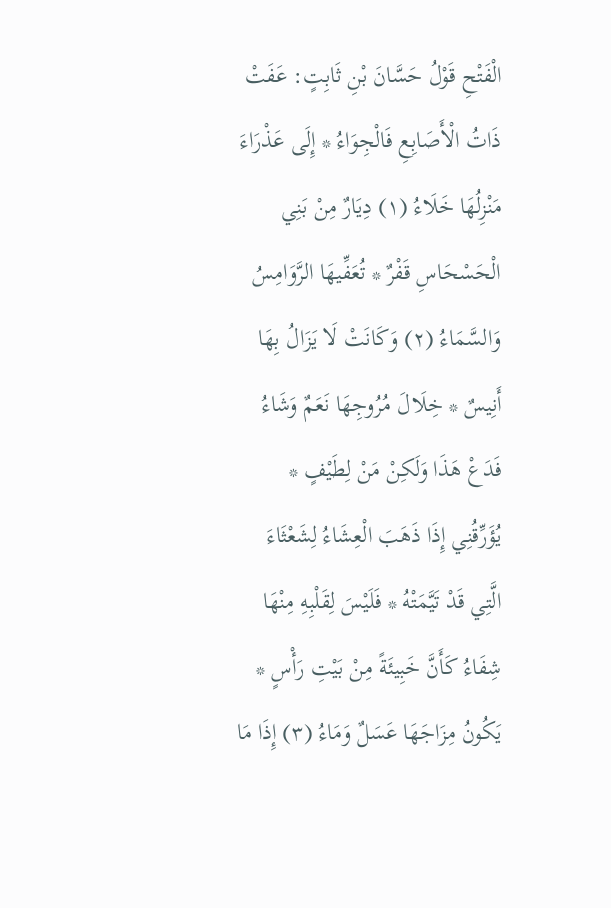الْفَتْحِ قَوْلُ حَسَّانَ بْنِ ثَابِتٍ: عَفَتْ ذَاتُ الْأَصَابِعِ فَالْجِوَاءُ * إِلَى عَذْرَاءَ مَنْزِلُهَا خَلَاءُ (١) دِيَارٌ مِنْ بَنِي الْحَسْحَاسِ قَفْرٌ * تُعَفِّيهَا الرَّوَامِسُ وَالسَّمَاءُ (٢) وَكَانَتْ لَا يَزَالُ بِهَا أَنِيسٌ * خِلَالَ مُرُوجِهَا نَعَمٌ وَشَاءُ فَدَعْ هَذَا وَلَكِنْ مَنْ لِطَيْفٍ * يُؤَرِّقُنِي إِذَا ذَهَبَ الْعِشَاءُ لِشَعْثَاءَ الَّتِي قَدْ تَيَّمَتْهُ * فَلَيْسَ لِقَلْبِهِ مِنْهَا شِفَاءُ كَأَنَّ خَبِيئَةً مِنْ بَيْتِ رَأْسٍ * يَكُونُ مِزَاجَهَا عَسَلٌ وَمَاءُ (٣) إِذَا مَا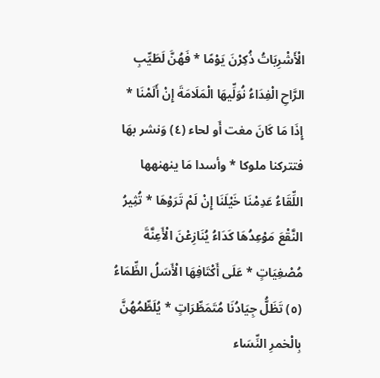الْأَشْرِبَاتُ ذُكِرْنَ يَوْمًا * فَهُنَّ لَطَيِّبِ الرَّاحِ الْفِدَاءُ نُوَلِّيهَا الْمَلَامَةَ إِنْ أَلَمْنَا * إِذَا مَا كَانَ مغت أَو لحاء (٤) وَنشر بهَا فتتركنا ملوكا * وأسدا مَا ينهنهها اللِّقَاءُ عَدِمْنَا خَيْلَنَا إِنْ لَمْ تَرَوْهَا * تُثِيرُ النَّقْعَ مَوْعِدُهَا كَدَاءُ يُنَازِعْنَ الْأَعِنَّةَ مُصْغِيَاتٍ * عَلَى أَكْتَافِهَا الْأَسَلُ الظِّمَاءُ (٥) تَظَلُّ جِيَادُنَا مُتَمَطِّرَاتٍ * يُلَطِّمُهُنَّ بِالْخمرِ النِّسَاء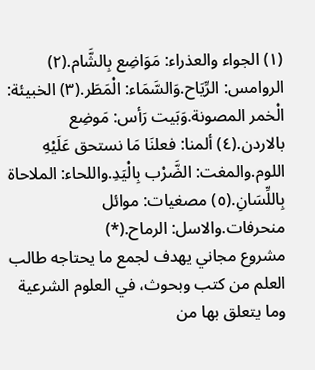(١) الجواء والعذراء: مَوَاضِع بِالشَّام.(٢) الروامس: الرِّيَاح.وَالسَّمَاء: الْمَطَر.(٣) الخبيئة: الْخمر المصونة.وَبَيت رَأس: مَوضِع بالاردن.(٤) ألمنا: فعلنَا مَا نستحق عَلَيْهِ اللوم.والمغت: الضَّرْب بِالْيَدِ.واللحاء: الملاحاة بِاللِّسَانِ.(٥) مصغيات: موائل منحرفات.والاسل: الرماح.(*)
مشروع مجاني يهدف لجمع ما يحتاجه طالب العلم من كتب وبحوث، في العلوم الشرعية وما يتعلق بها من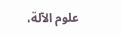علوم الآلة،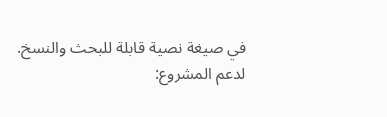في صيغة نصية قابلة للبحث والنسخ.
لدعم المشروع: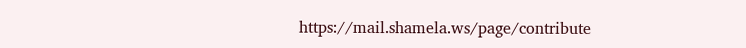https://mail.shamela.ws/page/contribute